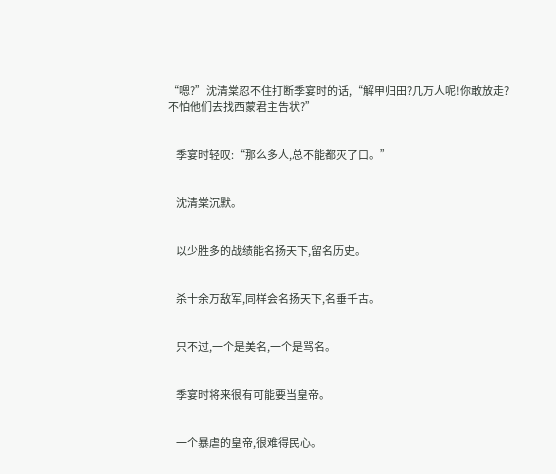“嗯?”沈清棠忍不住打断季宴时的话,“解甲归田?几万人呢!你敢放走?不怕他们去找西蒙君主告状?”


    季宴时轻叹:“那么多人,总不能都灭了口。”


    沈清棠沉默。


    以少胜多的战绩能名扬天下,留名历史。


    杀十余万敌军,同样会名扬天下,名垂千古。


    只不过,一个是美名,一个是骂名。


    季宴时将来很有可能要当皇帝。


    一个暴虐的皇帝,很难得民心。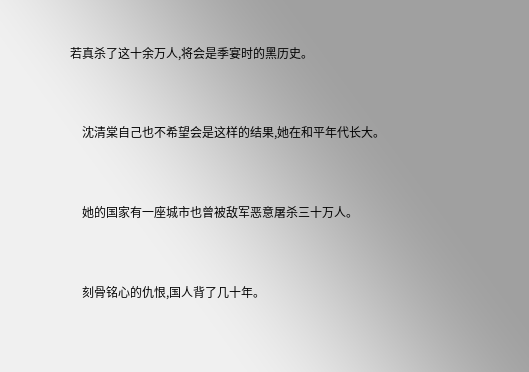若真杀了这十余万人,将会是季宴时的黑历史。


    沈清棠自己也不希望会是这样的结果,她在和平年代长大。


    她的国家有一座城市也曾被敌军恶意屠杀三十万人。


    刻骨铭心的仇恨,国人背了几十年。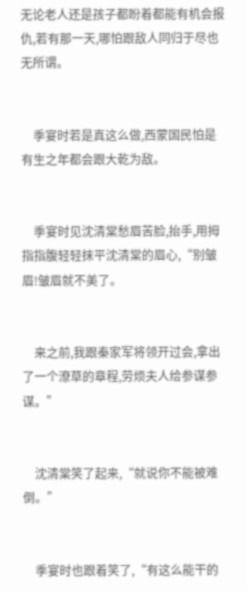无论老人还是孩子都盼着都能有机会报仇,若有那一天,哪怕跟敌人同归于尽也无所谓。


    季宴时若是真这么做,西蒙国民怕是有生之年都会跟大乾为敌。


    季宴时见沈清棠愁眉苦脸,抬手,用拇指指腹轻轻抹平沈清棠的眉心,“别皱眉!皱眉就不美了。


    来之前,我跟秦家军将领开过会,拿出了一个潦草的章程,劳烦夫人给参谋参谋。”


    沈清棠笑了起来,“就说你不能被难倒。”


    季宴时也跟着笑了,“有这么能干的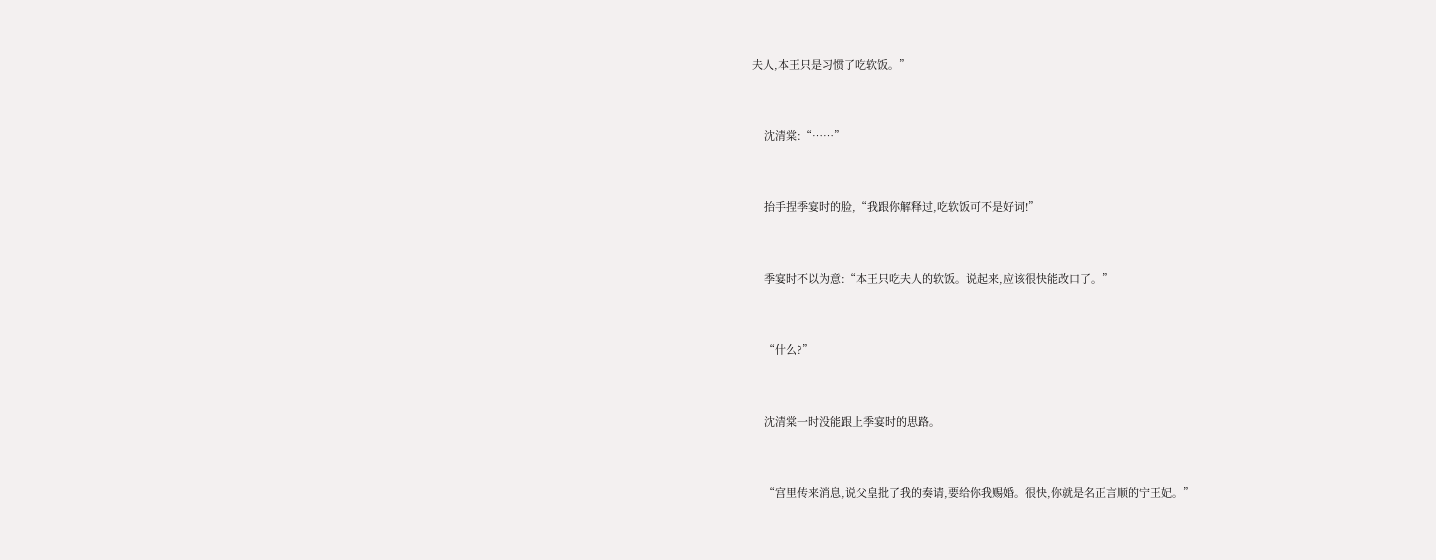夫人,本王只是习惯了吃软饭。”


    沈清棠:“……”


    抬手捏季宴时的脸,“我跟你解释过,吃软饭可不是好词!”


    季宴时不以为意:“本王只吃夫人的软饭。说起来,应该很快能改口了。”


    “什么?”


    沈清棠一时没能跟上季宴时的思路。


    “宫里传来消息,说父皇批了我的奏请,要给你我赐婚。很快,你就是名正言顺的宁王妃。”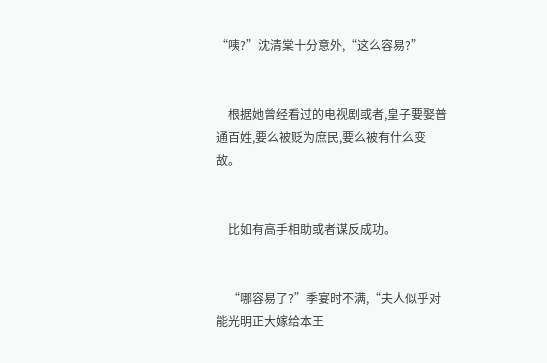“咦?”沈清棠十分意外,“这么容易?”


    根据她曾经看过的电视剧或者,皇子要娶普通百姓,要么被贬为庶民,要么被有什么变故。


    比如有高手相助或者谋反成功。


    “哪容易了?”季宴时不满,“夫人似乎对能光明正大嫁给本王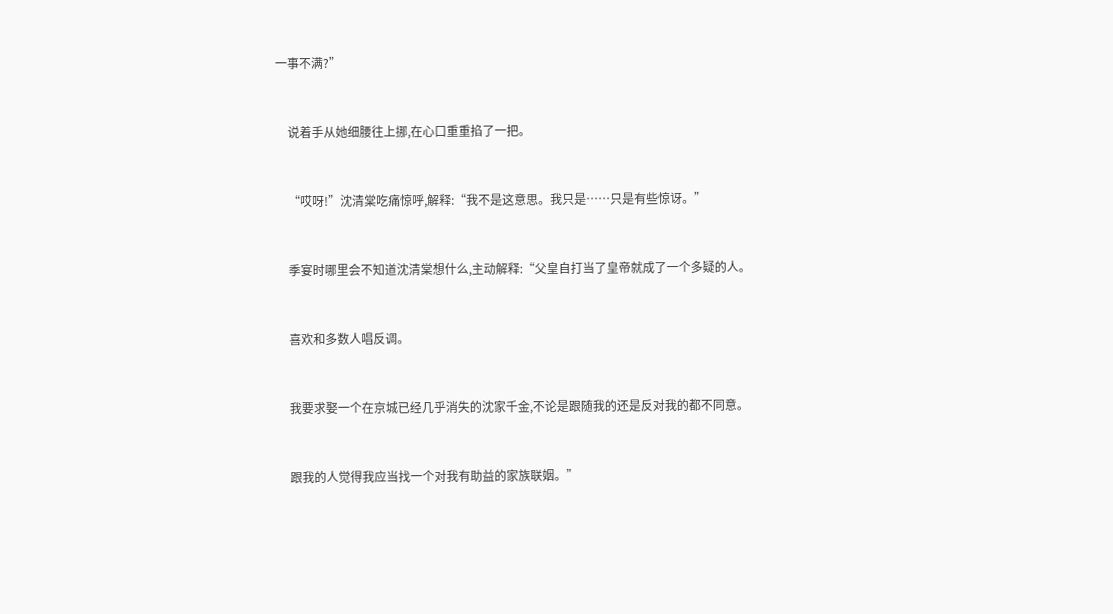一事不满?”


    说着手从她细腰往上挪,在心口重重掐了一把。


    “哎呀!”沈清棠吃痛惊呼,解释:“我不是这意思。我只是……只是有些惊讶。”


    季宴时哪里会不知道沈清棠想什么,主动解释:“父皇自打当了皇帝就成了一个多疑的人。


    喜欢和多数人唱反调。


    我要求娶一个在京城已经几乎消失的沈家千金,不论是跟随我的还是反对我的都不同意。


    跟我的人觉得我应当找一个对我有助益的家族联姻。”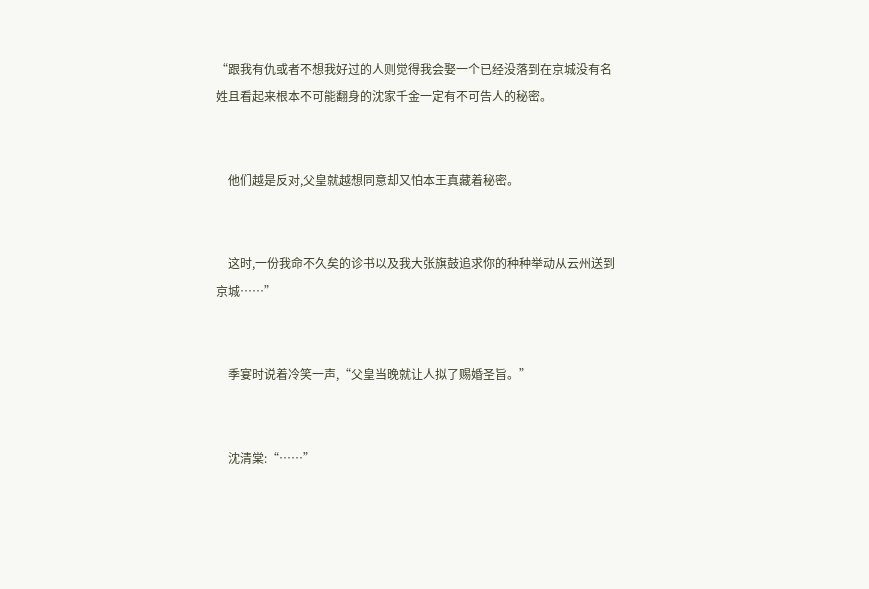“跟我有仇或者不想我好过的人则觉得我会娶一个已经没落到在京城没有名姓且看起来根本不可能翻身的沈家千金一定有不可告人的秘密。


    他们越是反对,父皇就越想同意却又怕本王真藏着秘密。


    这时,一份我命不久矣的诊书以及我大张旗鼓追求你的种种举动从云州送到京城……”


    季宴时说着冷笑一声,“父皇当晚就让人拟了赐婚圣旨。”


    沈清棠:“……”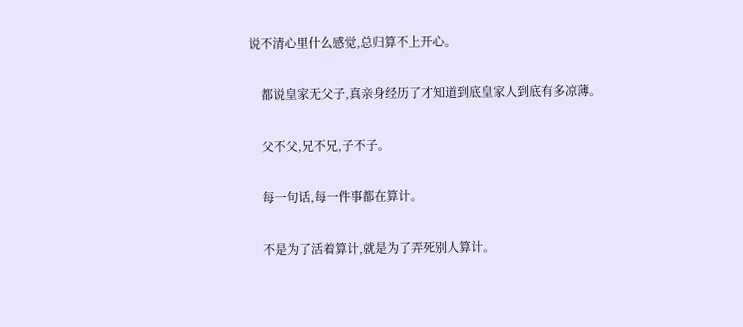说不清心里什么感觉,总归算不上开心。


    都说皇家无父子,真亲身经历了才知道到底皇家人到底有多凉薄。


    父不父,兄不兄,子不子。


    每一句话,每一件事都在算计。


    不是为了活着算计,就是为了弄死别人算计。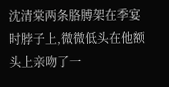沈清棠两条胳膊架在季宴时脖子上,微微低头在他额头上亲吻了一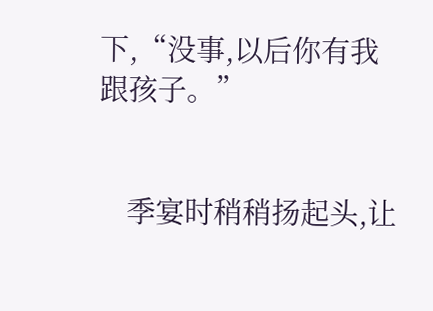下,“没事,以后你有我跟孩子。”


    季宴时稍稍扬起头,让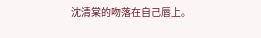沈清棠的吻落在自己唇上。